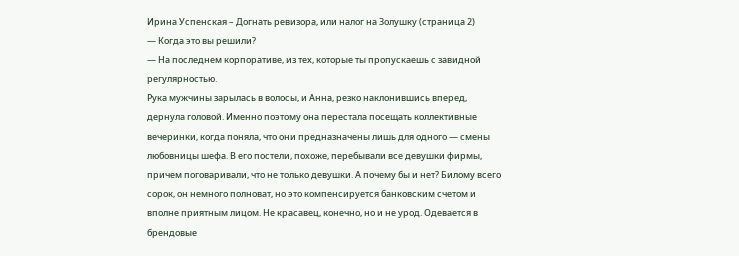Ирина Успенская – Догнать ревизора, или налог на Золушку (страница 2)
— Когда это вы решили?
— На последнем корпоративе, из тех, которые ты пропускаешь с завидной регулярностью.
Рука мужчины зарылась в волосы, и Анна, резко наклонившись вперед, дернула головой. Именно поэтому она перестала посещать коллективные вечеринки, когда поняла, что они предназначены лишь для одного — смены любовницы шефа. В его постели, похоже, перебывали все девушки фирмы, причем поговаривали, что не только девушки. А почему бы и нет? Билому всего сорок, он немного полноват, но это компенсируется банковским счетом и вполне приятным лицом. Не красавец, конечно, но и не урод. Одевается в брендовые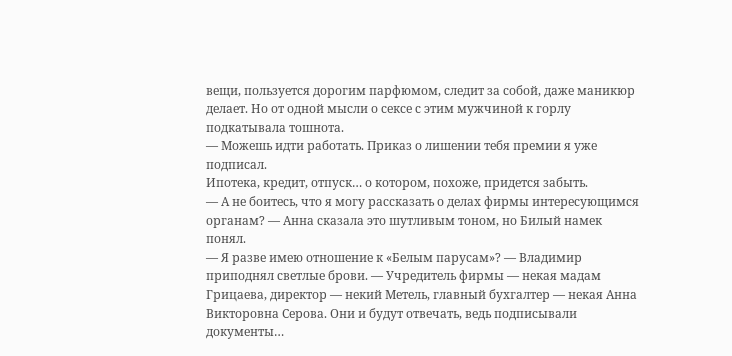вещи, пользуется дорогим парфюмом, следит за собой, даже маникюр делает. Но от одной мысли о сексе с этим мужчиной к горлу подкатывала тошнота.
— Можешь идти работать. Приказ о лишении тебя премии я уже подписал.
Ипотека, кредит, отпуск… о котором, похоже, придется забыть.
— А не боитесь, что я могу рассказать о делах фирмы интересующимся органам? — Анна сказала это шутливым тоном, но Билый намек понял.
— Я разве имею отношение к «Белым парусам»? — Владимир приподнял светлые брови. — Учредитель фирмы — некая мадам Грицаева, директор — некий Метель, главный бухгалтер — некая Анна Викторовна Серова. Они и будут отвечать, ведь подписывали документы…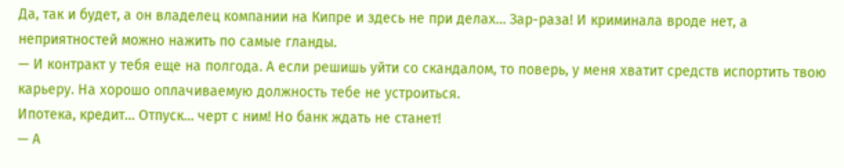Да, так и будет, а он владелец компании на Кипре и здесь не при делах… Зар-раза! И криминала вроде нет, а неприятностей можно нажить по самые гланды.
— И контракт у тебя еще на полгода. А если решишь уйти со скандалом, то поверь, у меня хватит средств испортить твою карьеру. На хорошо оплачиваемую должность тебе не устроиться.
Ипотека, кредит… Отпуск… черт с ним! Но банк ждать не станет!
— А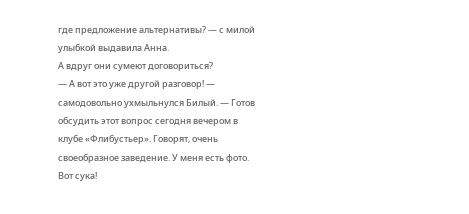где предложение альтернативы? — с милой улыбкой выдавила Анна.
А вдруг они сумеют договориться?
— А вот это уже другой разговор! — самодовольно ухмыльнулся Билый. — Готов обсудить этот вопрос сегодня вечером в клубе «Флибустьер». Говорят, очень своеобразное заведение. У меня есть фото.
Вот сука!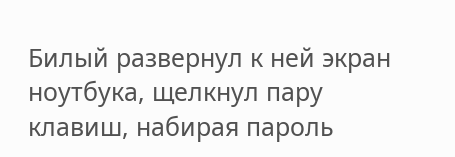Билый развернул к ней экран ноутбука, щелкнул пару клавиш, набирая пароль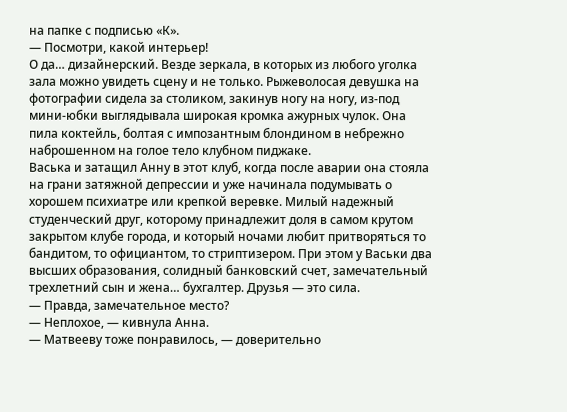на папке с подписью «К».
— Посмотри, какой интерьер!
О да… дизайнерский. Везде зеркала, в которых из любого уголка зала можно увидеть сцену и не только. Рыжеволосая девушка на фотографии сидела за столиком, закинув ногу на ногу, из-под мини-юбки выглядывала широкая кромка ажурных чулок. Она пила коктейль, болтая с импозантным блондином в небрежно наброшенном на голое тело клубном пиджаке.
Васька и затащил Анну в этот клуб, когда после аварии она стояла на грани затяжной депрессии и уже начинала подумывать о хорошем психиатре или крепкой веревке. Милый надежный студенческий друг, которому принадлежит доля в самом крутом закрытом клубе города, и который ночами любит притворяться то бандитом, то официантом, то стриптизером. При этом у Васьки два высших образования, солидный банковский счет, замечательный трехлетний сын и жена… бухгалтер. Друзья — это сила.
— Правда, замечательное место?
— Неплохое, — кивнула Анна.
— Матвееву тоже понравилось, — доверительно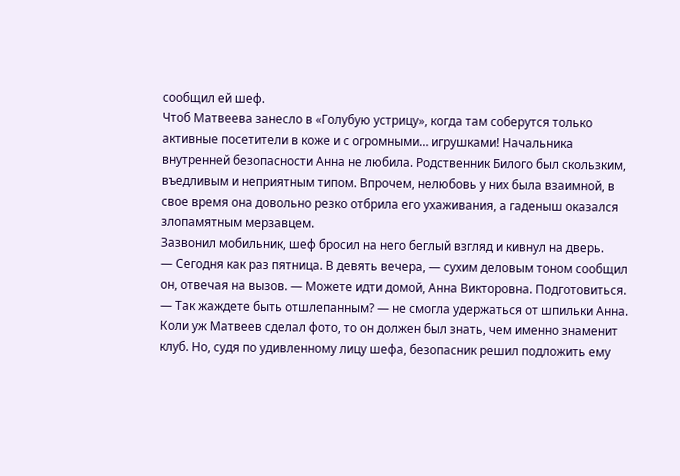сообщил ей шеф.
Чтоб Матвеева занесло в «Голубую устрицу», когда там соберутся только активные посетители в коже и с огромными… игрушками! Начальника внутренней безопасности Анна не любила. Родственник Билого был скользким, въедливым и неприятным типом. Впрочем, нелюбовь у них была взаимной, в свое время она довольно резко отбрила его ухаживания, а гаденыш оказался злопамятным мерзавцем.
Зазвонил мобильник, шеф бросил на него беглый взгляд и кивнул на дверь.
— Сегодня как раз пятница. В девять вечера, — сухим деловым тоном сообщил он, отвечая на вызов. — Можете идти домой, Анна Викторовна. Подготовиться.
— Так жаждете быть отшлепанным? — не смогла удержаться от шпильки Анна.
Коли уж Матвеев сделал фото, то он должен был знать, чем именно знаменит клуб. Но, судя по удивленному лицу шефа, безопасник решил подложить ему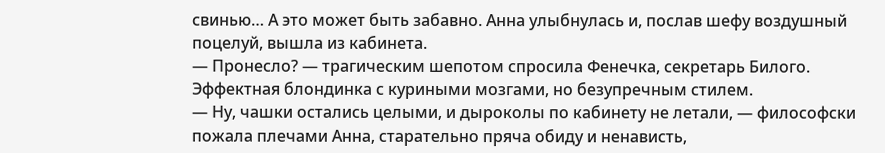свинью… А это может быть забавно. Анна улыбнулась и, послав шефу воздушный поцелуй, вышла из кабинета.
— Пронесло? — трагическим шепотом спросила Фенечка, секретарь Билого. Эффектная блондинка с куриными мозгами, но безупречным стилем.
— Ну, чашки остались целыми, и дыроколы по кабинету не летали, — философски пожала плечами Анна, старательно пряча обиду и ненависть,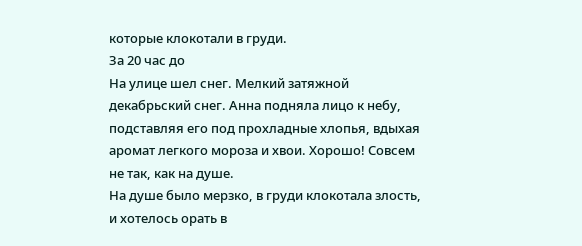которые клокотали в груди.
За 20 час до
На улице шел снег. Мелкий затяжной декабрьский снег. Анна подняла лицо к небу, подставляя его под прохладные хлопья, вдыхая аромат легкого мороза и хвои. Хорошо! Совсем не так, как на душе.
На душе было мерзко, в груди клокотала злость, и хотелось орать в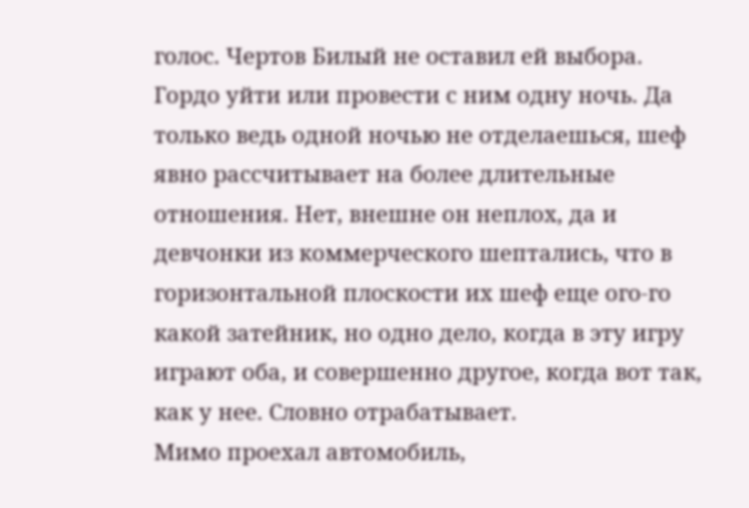голос. Чертов Билый не оставил ей выбора. Гордо уйти или провести с ним одну ночь. Да только ведь одной ночью не отделаешься, шеф явно рассчитывает на более длительные отношения. Нет, внешне он неплох, да и девчонки из коммерческого шептались, что в горизонтальной плоскости их шеф еще ого-го какой затейник, но одно дело, когда в эту игру играют оба, и совершенно другое, когда вот так, как у нее. Словно отрабатывает.
Мимо проехал автомобиль,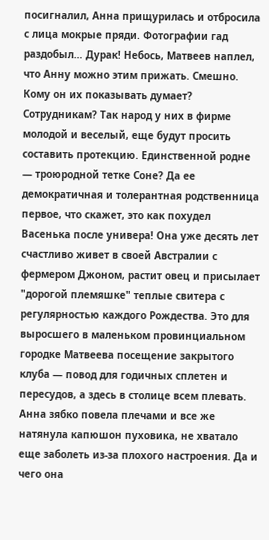посигналил, Анна прищурилась и отбросила с лица мокрые пряди. Фотографии гад раздобыл… Дурак! Небось, Матвеев наплел, что Анну можно этим прижать. Смешно. Кому он их показывать думает? Сотрудникам? Так народ у них в фирме молодой и веселый, еще будут просить составить протекцию. Единственной родне — троюродной тетке Соне? Да ее демократичная и толерантная родственница первое, что скажет, это как похудел Васенька после универа! Она уже десять лет счастливо живет в своей Австралии с фермером Джоном, растит овец и присылает "дорогой племяшке" теплые свитера с регулярностью каждого Рождества. Это для выросшего в маленьком провинциальном городке Матвеева посещение закрытого клуба — повод для годичных сплетен и пересудов, а здесь в столице всем плевать.
Анна зябко повела плечами и все же натянула капюшон пуховика, не хватало еще заболеть из-за плохого настроения. Да и чего она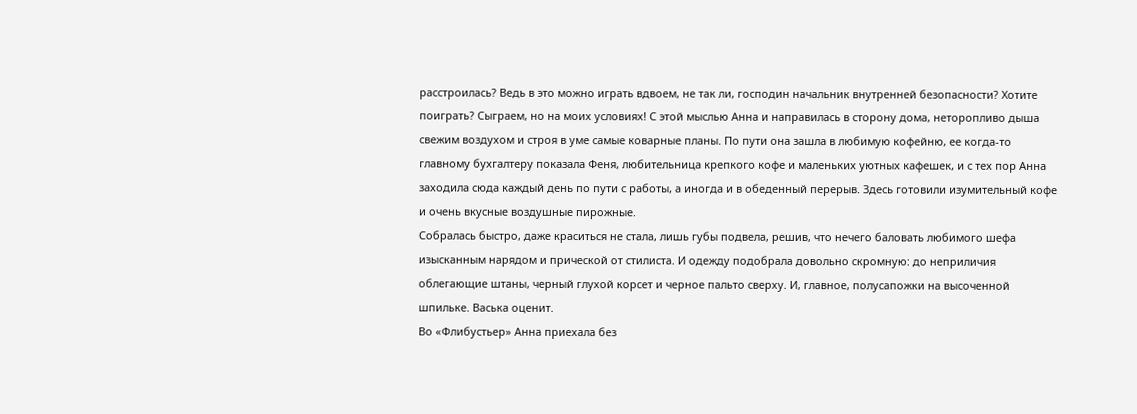расстроилась? Ведь в это можно играть вдвоем, не так ли, господин начальник внутренней безопасности? Хотите поиграть? Сыграем, но на моих условиях! С этой мыслью Анна и направилась в сторону дома, неторопливо дыша свежим воздухом и строя в уме самые коварные планы. По пути она зашла в любимую кофейню, ее когда-то главному бухгалтеру показала Феня, любительница крепкого кофе и маленьких уютных кафешек, и с тех пор Анна заходила сюда каждый день по пути с работы, а иногда и в обеденный перерыв. Здесь готовили изумительный кофе и очень вкусные воздушные пирожные.
Собралась быстро, даже краситься не стала, лишь губы подвела, решив, что нечего баловать любимого шефа изысканным нарядом и прической от стилиста. И одежду подобрала довольно скромную: до неприличия облегающие штаны, черный глухой корсет и черное пальто сверху. И, главное, полусапожки на высоченной шпильке. Васька оценит.
Во «Флибустьер» Анна приехала без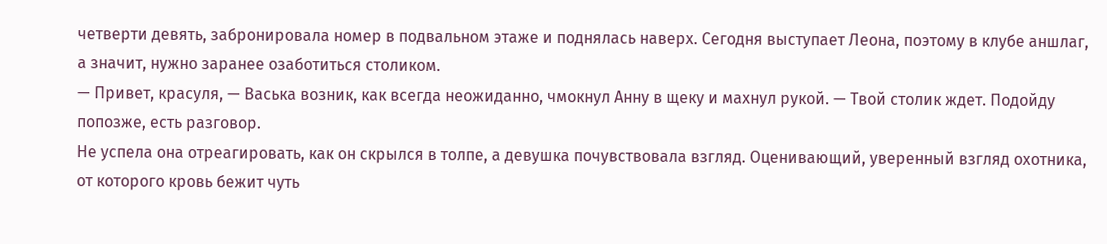четверти девять, забронировала номер в подвальном этаже и поднялась наверх. Сегодня выступает Леона, поэтому в клубе аншлаг, а значит, нужно заранее озаботиться столиком.
— Привет, красуля, — Васька возник, как всегда неожиданно, чмокнул Анну в щеку и махнул рукой. — Твой столик ждет. Подойду попозже, есть разговор.
Не успела она отреагировать, как он скрылся в толпе, а девушка почувствовала взгляд. Оценивающий, уверенный взгляд охотника, от которого кровь бежит чуть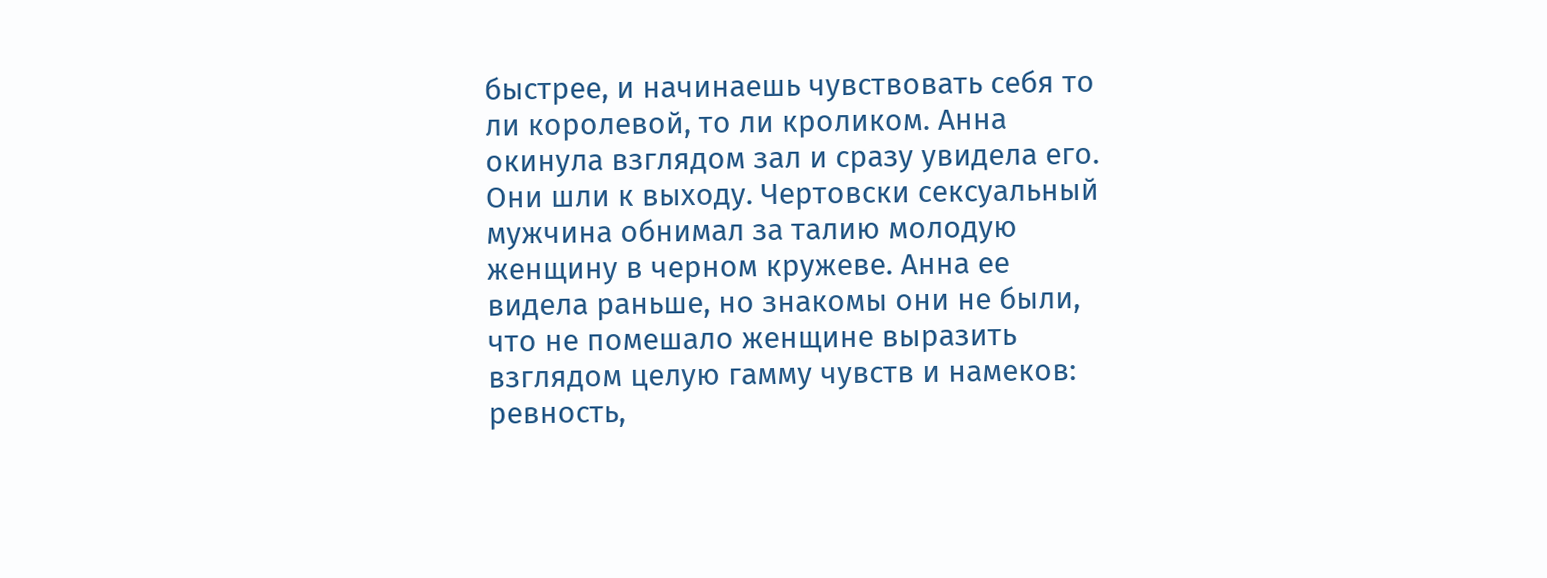быстрее, и начинаешь чувствовать себя то ли королевой, то ли кроликом. Анна окинула взглядом зал и сразу увидела его. Они шли к выходу. Чертовски сексуальный мужчина обнимал за талию молодую женщину в черном кружеве. Анна ее видела раньше, но знакомы они не были, что не помешало женщине выразить взглядом целую гамму чувств и намеков: ревность,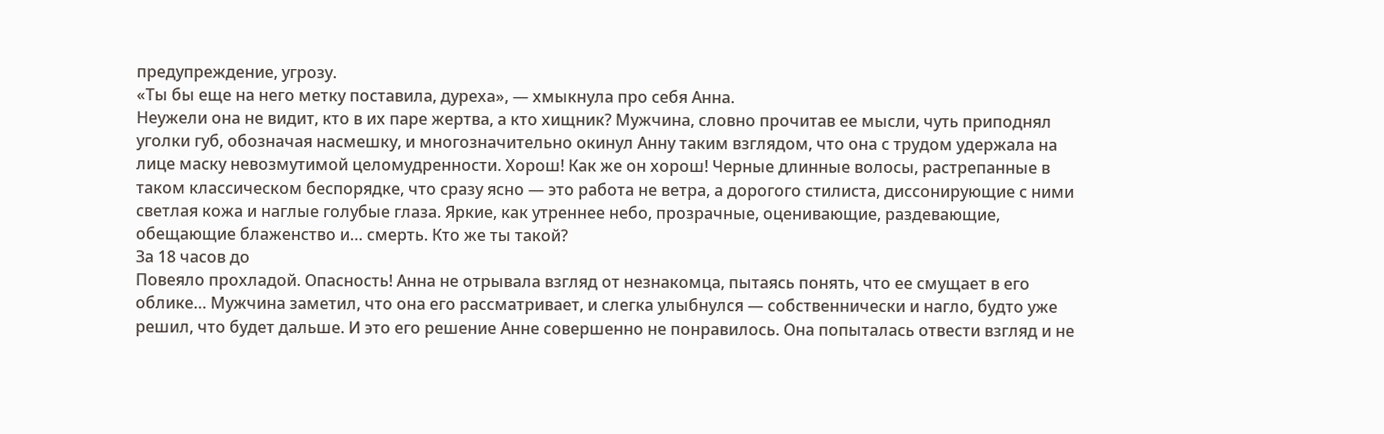предупреждение, угрозу.
«Ты бы еще на него метку поставила, дуреха», — хмыкнула про себя Анна.
Неужели она не видит, кто в их паре жертва, а кто хищник? Мужчина, словно прочитав ее мысли, чуть приподнял уголки губ, обозначая насмешку, и многозначительно окинул Анну таким взглядом, что она с трудом удержала на лице маску невозмутимой целомудренности. Хорош! Как же он хорош! Черные длинные волосы, растрепанные в таком классическом беспорядке, что сразу ясно — это работа не ветра, а дорогого стилиста, диссонирующие с ними светлая кожа и наглые голубые глаза. Яркие, как утреннее небо, прозрачные, оценивающие, раздевающие, обещающие блаженство и… смерть. Кто же ты такой?
За 18 часов до
Повеяло прохладой. Опасность! Анна не отрывала взгляд от незнакомца, пытаясь понять, что ее смущает в его облике… Мужчина заметил, что она его рассматривает, и слегка улыбнулся — собственнически и нагло, будто уже решил, что будет дальше. И это его решение Анне совершенно не понравилось. Она попыталась отвести взгляд и не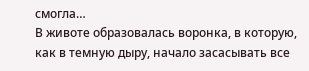смогла…
В животе образовалась воронка, в которую, как в темную дыру, начало засасывать все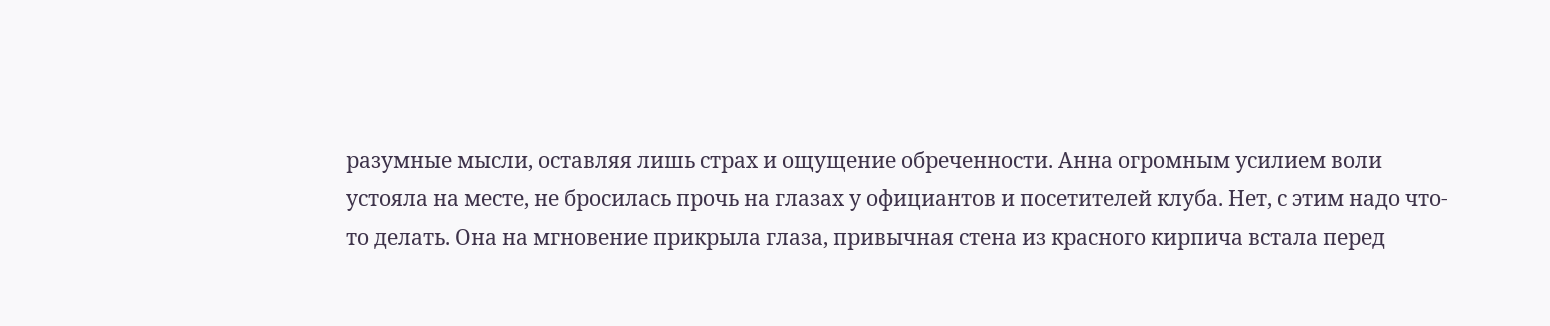разумные мысли, оставляя лишь страх и ощущение обреченности. Анна огромным усилием воли устояла на месте, не бросилась прочь на глазах у официантов и посетителей клуба. Нет, с этим надо что-то делать. Она на мгновение прикрыла глаза, привычная стена из красного кирпича встала перед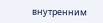внутренним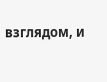взглядом, и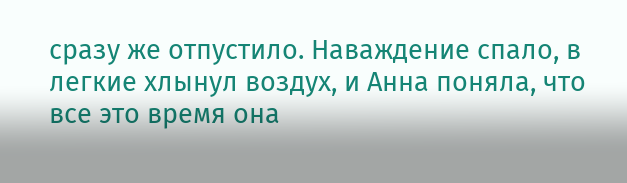сразу же отпустило. Наваждение спало, в легкие хлынул воздух, и Анна поняла, что все это время она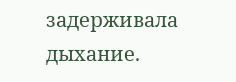задерживала дыхание.